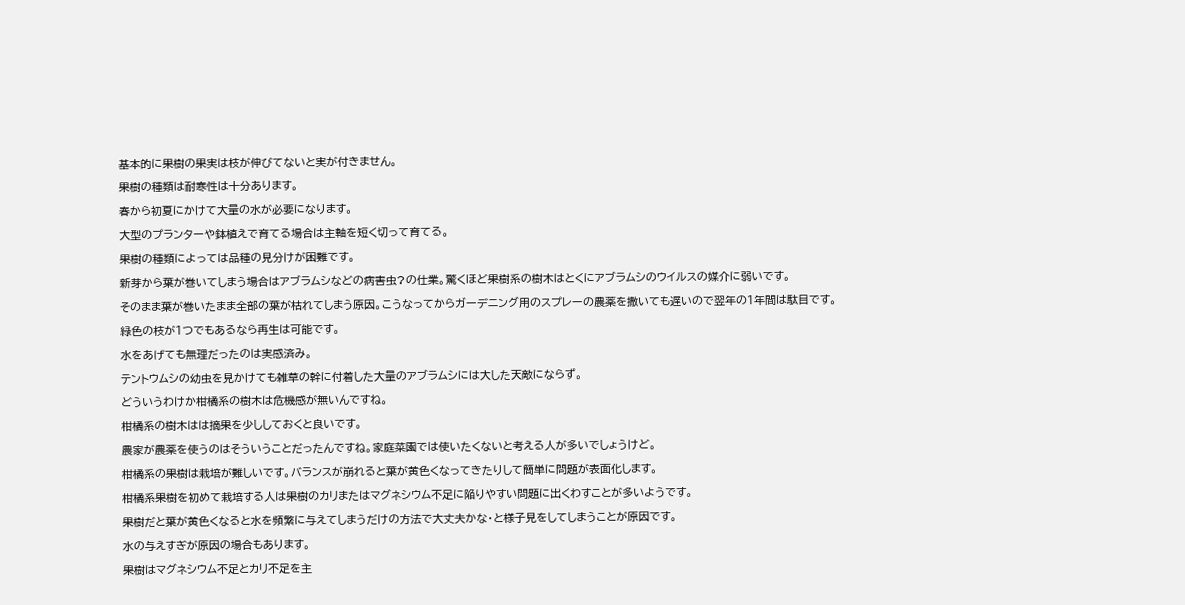基本的に果樹の果実は枝が伸びてないと実が付きません。
果樹の種類は耐寒性は十分あります。
春から初夏にかけて大量の水が必要になります。
大型のプランターや鉢植えで育てる場合は主軸を短く切って育てる。
果樹の種類によっては品種の見分けが困難です。
新芽から葉が巻いてしまう場合はアブラムシなどの病害虫?の仕業。驚くほど果樹系の樹木はとくにアブラムシのウイルスの媒介に弱いです。
そのまま葉が巻いたまま全部の葉が枯れてしまう原因。こうなってからガーデニング用のスプレーの農薬を撒いても遅いので翌年の1年間は駄目です。
緑色の枝が1つでもあるなら再生は可能です。
水をあげても無理だったのは実感済み。
テントウムシの幼虫を見かけても雑草の幹に付着した大量のアブラムシには大した天敵にならず。
どういうわけか柑橘系の樹木は危機感が無いんですね。
柑橘系の樹木はは摘果を少ししておくと良いです。
農家が農薬を使うのはそういうことだったんですね。家庭菜園では使いたくないと考える人が多いでしょうけど。
柑橘系の果樹は栽培が難しいです。バランスが崩れると葉が黄色くなってきたりして簡単に問題が表面化します。
柑橘系果樹を初めて栽培する人は果樹のカリまたはマグネシウム不足に陥りやすい問題に出くわすことが多いようです。
果樹だと葉が黄色くなると水を頻繁に与えてしまうだけの方法で大丈夫かな・と様子見をしてしまうことが原因です。
水の与えすぎが原因の場合もあります。
果樹はマグネシウム不足とカリ不足を主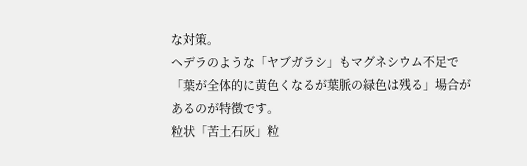な対策。
ヘデラのような「ヤブガラシ」もマグネシウム不足で「葉が全体的に黄色くなるが葉脈の緑色は残る」場合があるのが特徴です。
粒状「苦土石灰」粒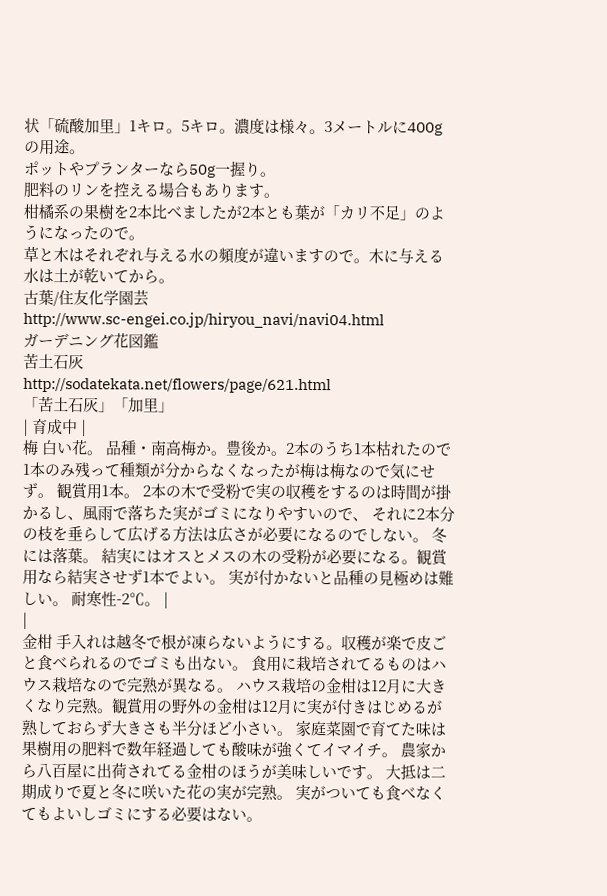状「硫酸加里」1キロ。5キロ。濃度は様々。3メートルに400gの用途。
ポットやプランターなら50g一握り。
肥料のリンを控える場合もあります。
柑橘系の果樹を2本比べましたが2本とも葉が「カリ不足」のようになったので。
草と木はそれぞれ与える水の頻度が違いますので。木に与える水は土が乾いてから。
古葉/住友化学園芸
http://www.sc-engei.co.jp/hiryou_navi/navi04.html
ガーデニング花図鑑
苦土石灰
http://sodatekata.net/flowers/page/621.html
「苦土石灰」「加里」
| 育成中 |
梅 白い花。 品種・南高梅か。豊後か。2本のうち1本枯れたので1本のみ残って種類が分からなくなったが梅は梅なので気にせず。 観賞用1本。 2本の木で受粉で実の収穫をするのは時間が掛かるし、風雨で落ちた実がゴミになりやすいので、 それに2本分の枝を垂らして広げる方法は広さが必要になるのでしない。 冬には落葉。 結実にはオスとメスの木の受粉が必要になる。観賞用なら結実させず1本でよい。 実が付かないと品種の見極めは難しい。 耐寒性-2℃。 |
|
金柑 手入れは越冬で根が凍らないようにする。収穫が楽で皮ごと食べられるのでゴミも出ない。 食用に栽培されてるものはハウス栽培なので完熟が異なる。 ハウス栽培の金柑は12月に大きくなり完熟。観賞用の野外の金柑は12月に実が付きはじめるが熟しておらず大きさも半分ほど小さい。 家庭菜園で育てた味は果樹用の肥料で数年経過しても酸味が強くてイマイチ。 農家から八百屋に出荷されてる金柑のほうが美味しいです。 大抵は二期成りで夏と冬に咲いた花の実が完熟。 実がついても食べなくてもよいしゴミにする必要はない。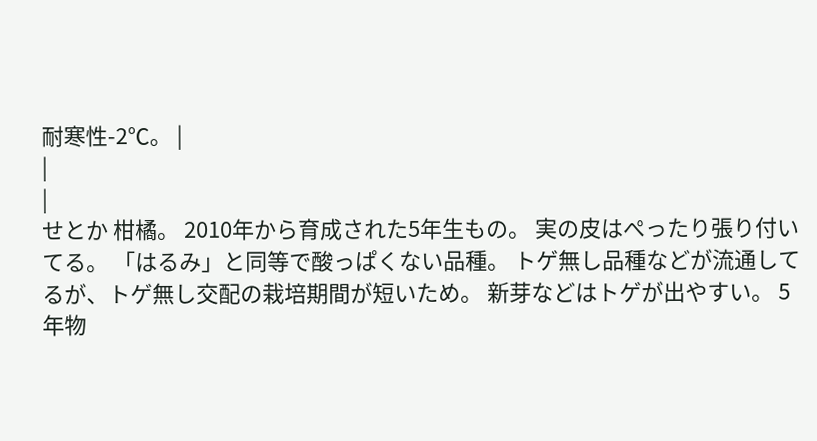耐寒性-2℃。 |
|
|
せとか 柑橘。 2010年から育成された5年生もの。 実の皮はぺったり張り付いてる。 「はるみ」と同等で酸っぱくない品種。 トゲ無し品種などが流通してるが、トゲ無し交配の栽培期間が短いため。 新芽などはトゲが出やすい。 5年物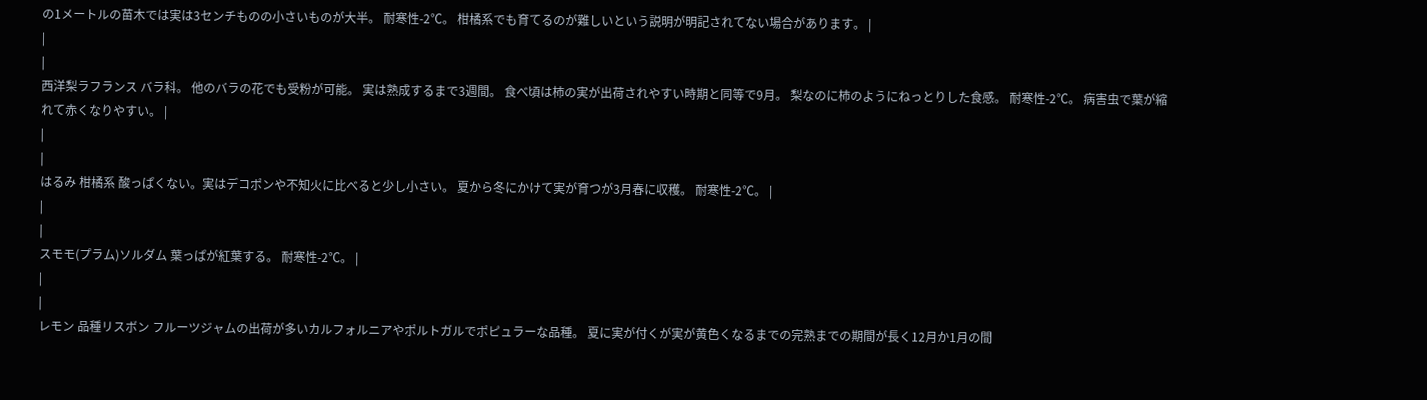の1メートルの苗木では実は3センチものの小さいものが大半。 耐寒性-2℃。 柑橘系でも育てるのが難しいという説明が明記されてない場合があります。 |
|
|
西洋梨ラフランス バラ科。 他のバラの花でも受粉が可能。 実は熟成するまで3週間。 食べ頃は柿の実が出荷されやすい時期と同等で9月。 梨なのに柿のようにねっとりした食感。 耐寒性-2℃。 病害虫で葉が縮れて赤くなりやすい。 |
|
|
はるみ 柑橘系 酸っぱくない。実はデコポンや不知火に比べると少し小さい。 夏から冬にかけて実が育つが3月春に収穫。 耐寒性-2℃。 |
|
|
スモモ(プラム)ソルダム 葉っぱが紅葉する。 耐寒性-2℃。 |
|
|
レモン 品種リスボン フルーツジャムの出荷が多いカルフォルニアやポルトガルでポピュラーな品種。 夏に実が付くが実が黄色くなるまでの完熟までの期間が長く12月か1月の間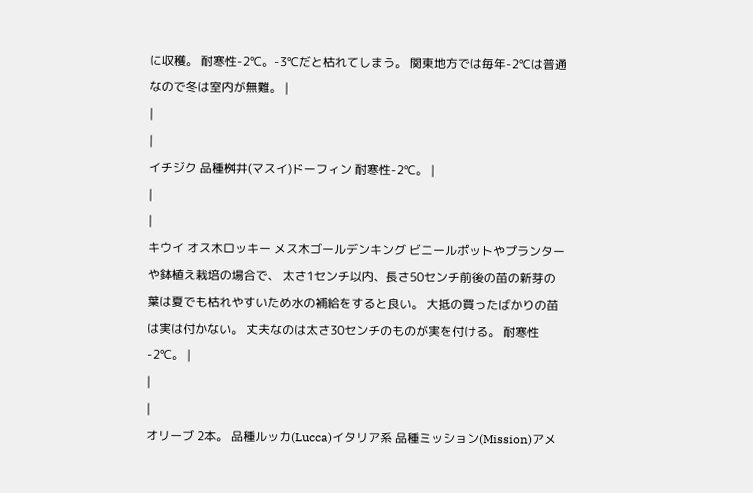に収穫。 耐寒性-2℃。-3℃だと枯れてしまう。 関東地方では毎年-2℃は普通なので冬は室内が無難。 |
|
|
イチジク 品種桝井(マスイ)ドーフィン 耐寒性-2℃。 |
|
|
キウイ オス木ロッキー メス木ゴールデンキング ビニールポットやプランターや鉢植え栽培の場合で、 太さ1センチ以内、長さ50センチ前後の苗の新芽の葉は夏でも枯れやすいため水の補給をすると良い。 大抵の買ったばかりの苗は実は付かない。 丈夫なのは太さ30センチのものが実を付ける。 耐寒性-2℃。 |
|
|
オリーブ 2本。 品種ルッカ(Lucca)イタリア系 品種ミッション(Mission)アメ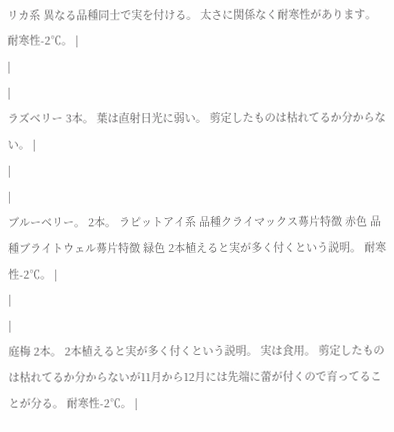リカ系 異なる品種同士で実を付ける。 太さに関係なく耐寒性があります。 耐寒性-2℃。 |
|
|
ラズベリー 3本。 葉は直射日光に弱い。 剪定したものは枯れてるか分からない。 |
|
|
ブルーベリー。 2本。 ラピットアイ系 品種クライマックス蕚片特徴 赤色 品種ブライトウェル蕚片特徴 緑色 2本植えると実が多く付くという説明。 耐寒性-2℃。 |
|
|
庭梅 2本。 2本植えると実が多く付くという説明。 実は食用。 剪定したものは枯れてるか分からないが11月から12月には先端に蕾が付くので育ってることが分る。 耐寒性-2℃。 |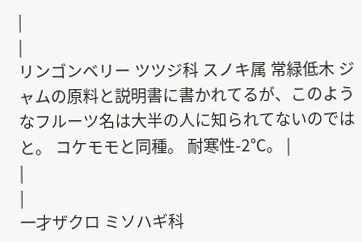|
|
リンゴンベリー ツツジ科 スノキ属 常緑低木 ジャムの原料と説明書に書かれてるが、このようなフルーツ名は大半の人に知られてないのではと。 コケモモと同種。 耐寒性-2℃。 |
|
|
一才ザクロ ミソハギ科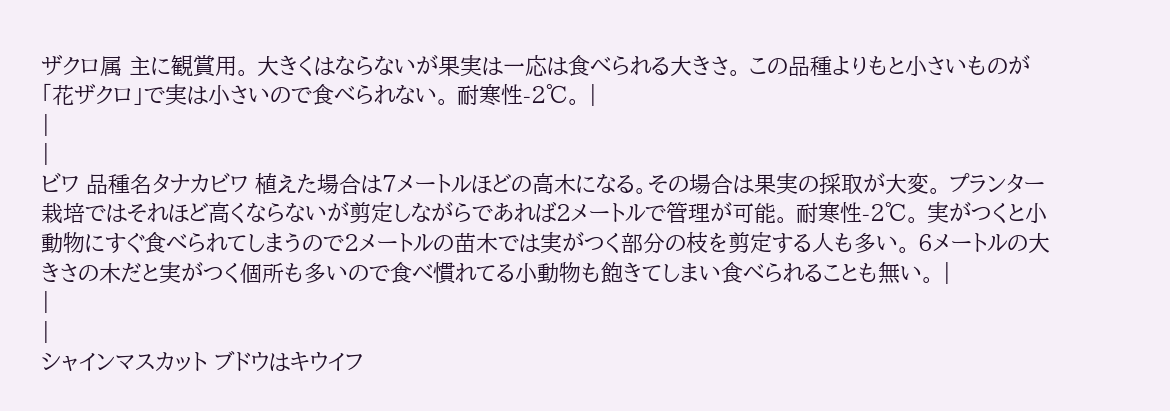ザクロ属 主に観賞用。 大きくはならないが果実は一応は食べられる大きさ。 この品種よりもと小さいものが「花ザクロ」で実は小さいので食べられない。 耐寒性-2℃。 |
|
|
ビワ 品種名タナカビワ 植えた場合は7メートルほどの高木になる。その場合は果実の採取が大変。 プランター栽培ではそれほど高くならないが剪定しながらであれば2メートルで管理が可能。 耐寒性-2℃。 実がつくと小動物にすぐ食べられてしまうので2メートルの苗木では実がつく部分の枝を剪定する人も多い。 6メートルの大きさの木だと実がつく個所も多いので食べ慣れてる小動物も飽きてしまい食べられることも無い。 |
|
|
シャインマスカット ブドウはキウイフ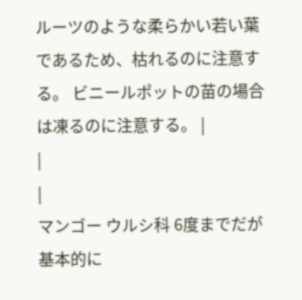ルーツのような柔らかい若い葉であるため、枯れるのに注意する。 ビニールポットの苗の場合は凍るのに注意する。 |
|
|
マンゴー ウルシ科 6度までだが基本的に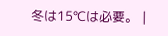冬は15℃は必要。 |